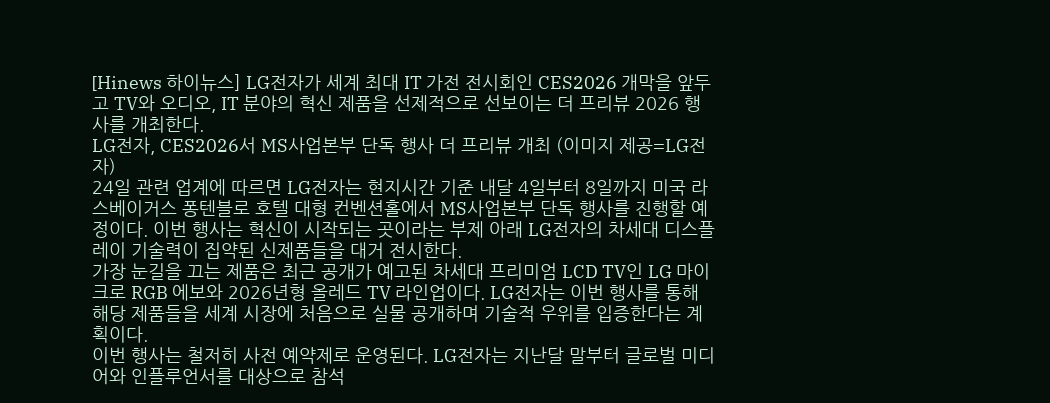[Hinews 하이뉴스] LG전자가 세계 최대 IT 가전 전시회인 CES2026 개막을 앞두고 TV와 오디오, IT 분야의 혁신 제품을 선제적으로 선보이는 더 프리뷰 2026 행사를 개최한다.
LG전자, CES2026서 MS사업본부 단독 행사 더 프리뷰 개최 (이미지 제공=LG전자)
24일 관련 업계에 따르면 LG전자는 현지시간 기준 내달 4일부터 8일까지 미국 라스베이거스 퐁텐블로 호텔 대형 컨벤션홀에서 MS사업본부 단독 행사를 진행할 예정이다. 이번 행사는 혁신이 시작되는 곳이라는 부제 아래 LG전자의 차세대 디스플레이 기술력이 집약된 신제품들을 대거 전시한다.
가장 눈길을 끄는 제품은 최근 공개가 예고된 차세대 프리미엄 LCD TV인 LG 마이크로 RGB 에보와 2026년형 올레드 TV 라인업이다. LG전자는 이번 행사를 통해 해당 제품들을 세계 시장에 처음으로 실물 공개하며 기술적 우위를 입증한다는 계획이다.
이번 행사는 철저히 사전 예약제로 운영된다. LG전자는 지난달 말부터 글로벌 미디어와 인플루언서를 대상으로 참석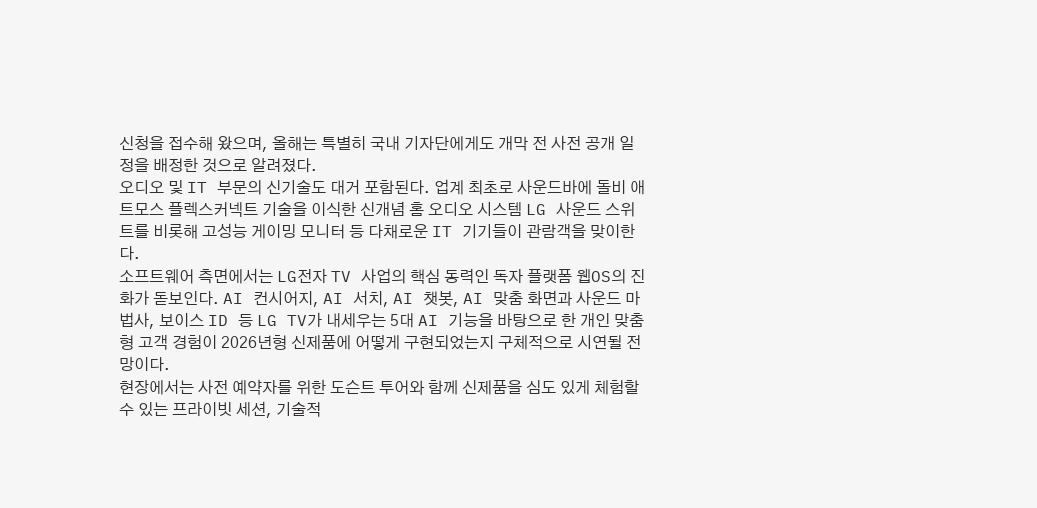신청을 접수해 왔으며, 올해는 특별히 국내 기자단에게도 개막 전 사전 공개 일정을 배정한 것으로 알려졌다.
오디오 및 IT 부문의 신기술도 대거 포함된다. 업계 최초로 사운드바에 돌비 애트모스 플렉스커넥트 기술을 이식한 신개념 홈 오디오 시스템 LG 사운드 스위트를 비롯해 고성능 게이밍 모니터 등 다채로운 IT 기기들이 관람객을 맞이한다.
소프트웨어 측면에서는 LG전자 TV 사업의 핵심 동력인 독자 플랫폼 웹OS의 진화가 돋보인다. AI 컨시어지, AI 서치, AI 챗봇, AI 맞춤 화면과 사운드 마법사, 보이스 ID 등 LG TV가 내세우는 5대 AI 기능을 바탕으로 한 개인 맞춤형 고객 경험이 2026년형 신제품에 어떻게 구현되었는지 구체적으로 시연될 전망이다.
현장에서는 사전 예약자를 위한 도슨트 투어와 함께 신제품을 심도 있게 체험할 수 있는 프라이빗 세션, 기술적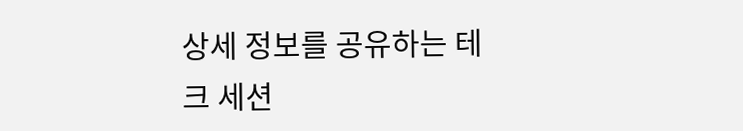상세 정보를 공유하는 테크 세션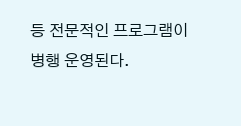등 전문적인 프로그램이 병행 운영된다.